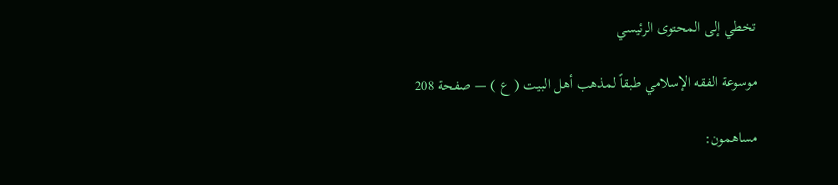تخطي إلى المحتوى الرئيسي

موسوعة الفقه الإسلامي طبقاً لمذهب أهل البيت ( ع ) — صفحة 208

مساهمون: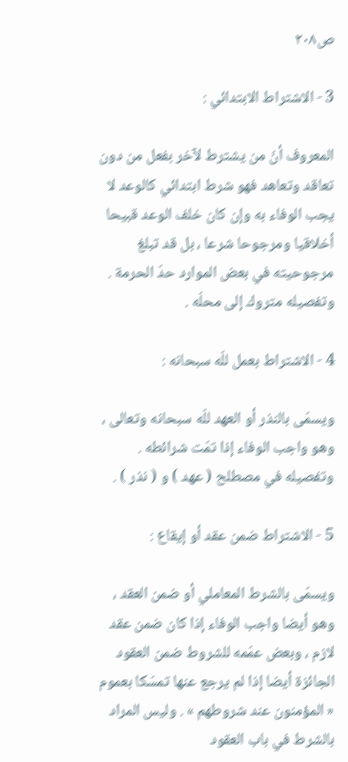ص٢٠٨

3 - الاشتراط الابتدائي :

المعروف أنّ من يشترط لآخر بفعل من دون تعاقد وتعاهد فهو شرط ابتدائي كالوعد لا يجب الوفاء به وإن كان خلف الوعد قبيحا أخلاقيا ومرجوحا شرعا ، بل قد تبلغ مرجوحيته في بعض الموارد حدّ الحرمة . وتفصيله متروك إلى محلّه .

4 - الاشتراط بعمل للّه سبحانه :

ويسمّى بالنذر أو العهد للّه سبحانه وتعالى ، وهو واجب الوفاء إذا تمّت شرائطه . وتفصيله في مصطلح ( عهد ) و ( نذر ) .

5 - الاشتراط ضمن عقد أو إيقاع :

ويسمّى بالشرط المعاملي أو ضمن العقد ، وهو أيضا واجب الوفاء إذا كان ضمن عقد لازم ، وبعض عمّمه للشروط ضمن العقود الجائزة أيضا إذا لم يرجع عنها تمسّكا بعموم « المؤمنون عند شروطهم » . وليس المراد بالشرط في باب العقود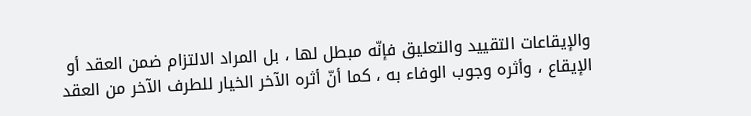والإيقاعات التقييد والتعليق فإنّه مبطل لها ، بل المراد الالتزام ضمن العقد أو الإيقاع ، وأثره وجوب الوفاء به ، كما أنّ أثره الآخر الخيار للطرف الآخر من العقد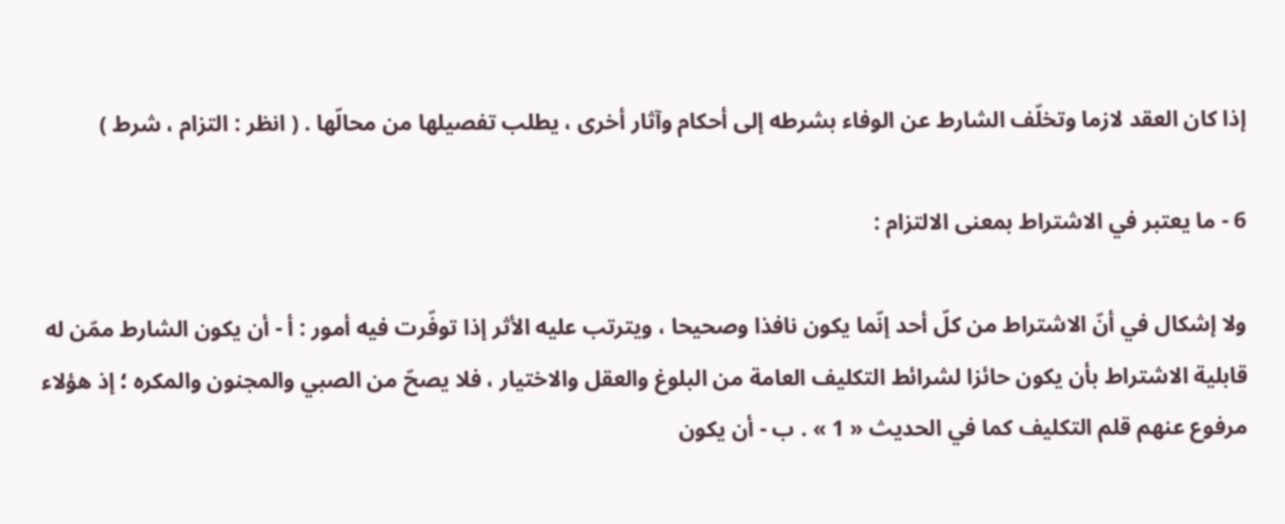إذا كان العقد لازما وتخلّف الشارط عن الوفاء بشرطه إلى أحكام وآثار أخرى ، يطلب تفصيلها من محالّها . ( انظر : التزام ، شرط )

6 - ما يعتبر في الاشتراط بمعنى الالتزام :

ولا إشكال في أنّ الاشتراط من كلّ أحد إنّما يكون نافذا وصحيحا ، ويترتب عليه الأثر إذا توفّرت فيه أمور : أ - أن يكون الشارط ممّن له قابلية الاشتراط بأن يكون حائزا لشرائط التكليف العامة من البلوغ والعقل والاختيار ، فلا يصحّ من الصبي والمجنون والمكره ؛ إذ هؤلاء مرفوع عنهم قلم التكليف كما في الحديث « 1 » . ب - أن يكون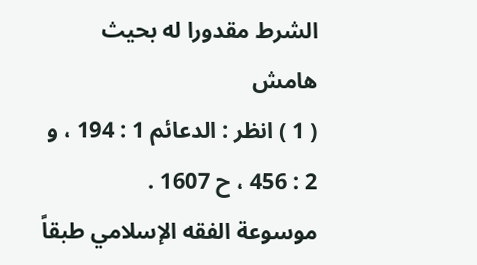الشرط مقدورا له بحيث
هامش
( 1 ) انظر : الدعائم 1 : 194 ، و 2 : 456 ، ح 1607 .
موسوعة الفقه الإسلامي طبقاً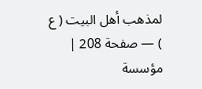لمذهب أهل البيت ( ع ) — صفحة 208 | مؤسسة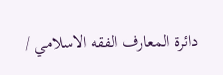دائرة المعارف الفقه الاسلامي /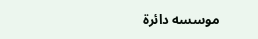موسسه دائرة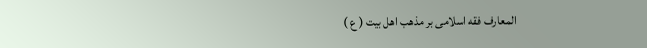المعارف فقه اسلامى بر مذهب اهل بيت ( ع )